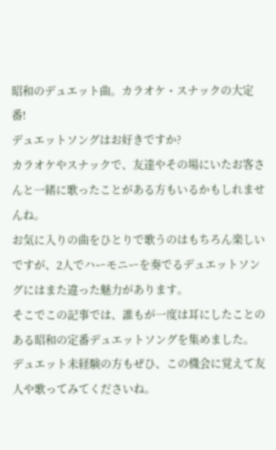昭和のデュエット曲。カラオケ・スナックの大定番!
デュエットソングはお好きですか?
カラオケやスナックで、友達やその場にいたお客さんと一緒に歌ったことがある方もいるかもしれませんね。
お気に入りの曲をひとりで歌うのはもちろん楽しいですが、2人でハーモニーを奏でるデュエットソングにはまた違った魅力があります。
そこでこの記事では、誰もが一度は耳にしたことのある昭和の定番デュエットソングを集めました。
デュエット未経験の方もぜひ、この機会に覚えて友人や歌ってみてくださいね。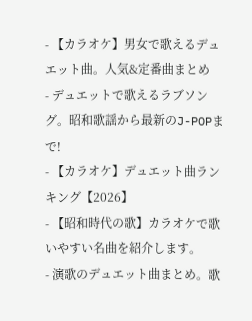- 【カラオケ】男女で歌えるデュエット曲。人気&定番曲まとめ
- デュエットで歌えるラブソング。昭和歌謡から最新のJ-POPまで!
- 【カラオケ】デュエット曲ランキング【2026】
- 【昭和時代の歌】カラオケで歌いやすい名曲を紹介します。
- 演歌のデュエット曲まとめ。歌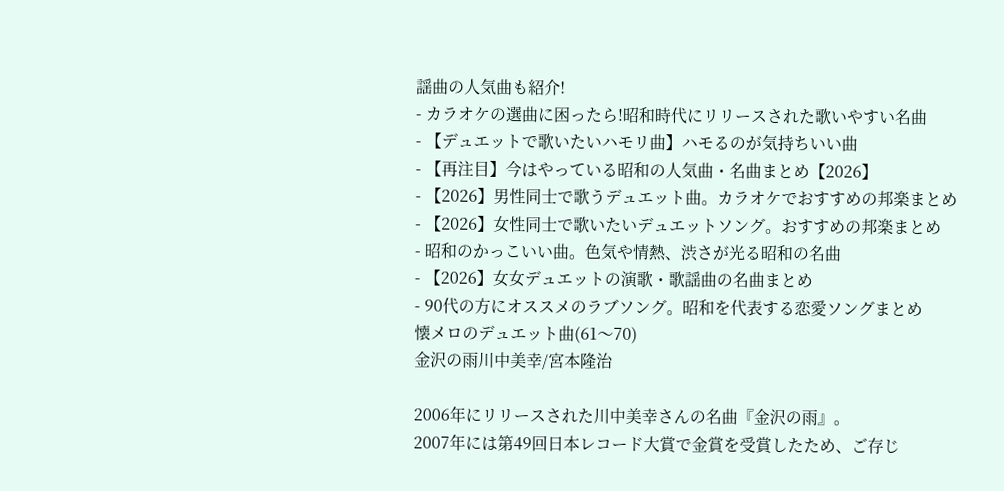謡曲の人気曲も紹介!
- カラオケの選曲に困ったら!昭和時代にリリースされた歌いやすい名曲
- 【デュエットで歌いたいハモリ曲】ハモるのが気持ちいい曲
- 【再注目】今はやっている昭和の人気曲・名曲まとめ【2026】
- 【2026】男性同士で歌うデュエット曲。カラオケでおすすめの邦楽まとめ
- 【2026】女性同士で歌いたいデュエットソング。おすすめの邦楽まとめ
- 昭和のかっこいい曲。色気や情熱、渋さが光る昭和の名曲
- 【2026】女女デュエットの演歌・歌謡曲の名曲まとめ
- 90代の方にオススメのラブソング。昭和を代表する恋愛ソングまとめ
懐メロのデュエット曲(61〜70)
金沢の雨川中美幸/宮本隆治

2006年にリリースされた川中美幸さんの名曲『金沢の雨』。
2007年には第49回日本レコード大賞で金賞を受賞したため、ご存じ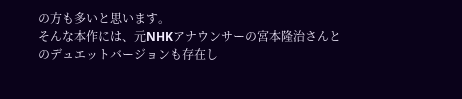の方も多いと思います。
そんな本作には、元NHKアナウンサーの宮本隆治さんとのデュエットバージョンも存在し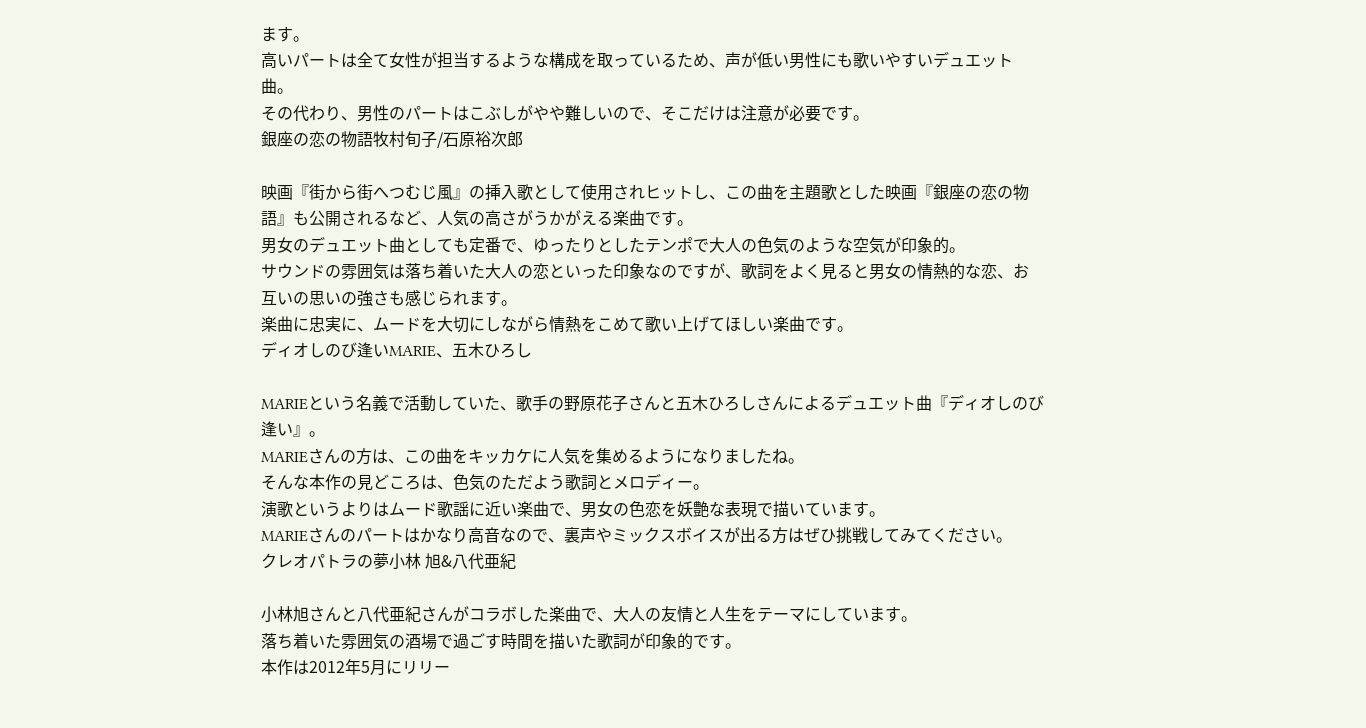ます。
高いパートは全て女性が担当するような構成を取っているため、声が低い男性にも歌いやすいデュエット曲。
その代わり、男性のパートはこぶしがやや難しいので、そこだけは注意が必要です。
銀座の恋の物語牧村旬子/石原裕次郎

映画『街から街へつむじ風』の挿入歌として使用されヒットし、この曲を主題歌とした映画『銀座の恋の物語』も公開されるなど、人気の高さがうかがえる楽曲です。
男女のデュエット曲としても定番で、ゆったりとしたテンポで大人の色気のような空気が印象的。
サウンドの雰囲気は落ち着いた大人の恋といった印象なのですが、歌詞をよく見ると男女の情熱的な恋、お互いの思いの強さも感じられます。
楽曲に忠実に、ムードを大切にしながら情熱をこめて歌い上げてほしい楽曲です。
ディオしのび逢いMARIE、五木ひろし

MARIEという名義で活動していた、歌手の野原花子さんと五木ひろしさんによるデュエット曲『ディオしのび逢い』。
MARIEさんの方は、この曲をキッカケに人気を集めるようになりましたね。
そんな本作の見どころは、色気のただよう歌詞とメロディー。
演歌というよりはムード歌謡に近い楽曲で、男女の色恋を妖艶な表現で描いています。
MARIEさんのパートはかなり高音なので、裏声やミックスボイスが出る方はぜひ挑戦してみてください。
クレオパトラの夢小林 旭&八代亜紀

小林旭さんと八代亜紀さんがコラボした楽曲で、大人の友情と人生をテーマにしています。
落ち着いた雰囲気の酒場で過ごす時間を描いた歌詞が印象的です。
本作は2012年5月にリリー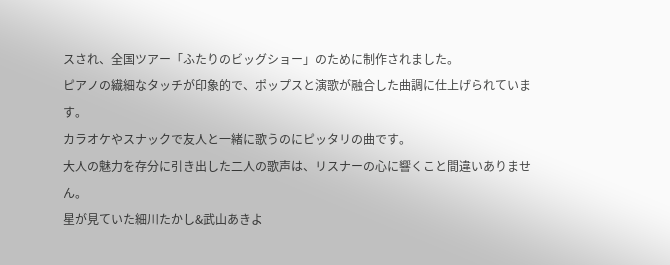スされ、全国ツアー「ふたりのビッグショー」のために制作されました。
ピアノの繊細なタッチが印象的で、ポップスと演歌が融合した曲調に仕上げられています。
カラオケやスナックで友人と一緒に歌うのにピッタリの曲です。
大人の魅力を存分に引き出した二人の歌声は、リスナーの心に響くこと間違いありません。
星が見ていた細川たかし&武山あきよ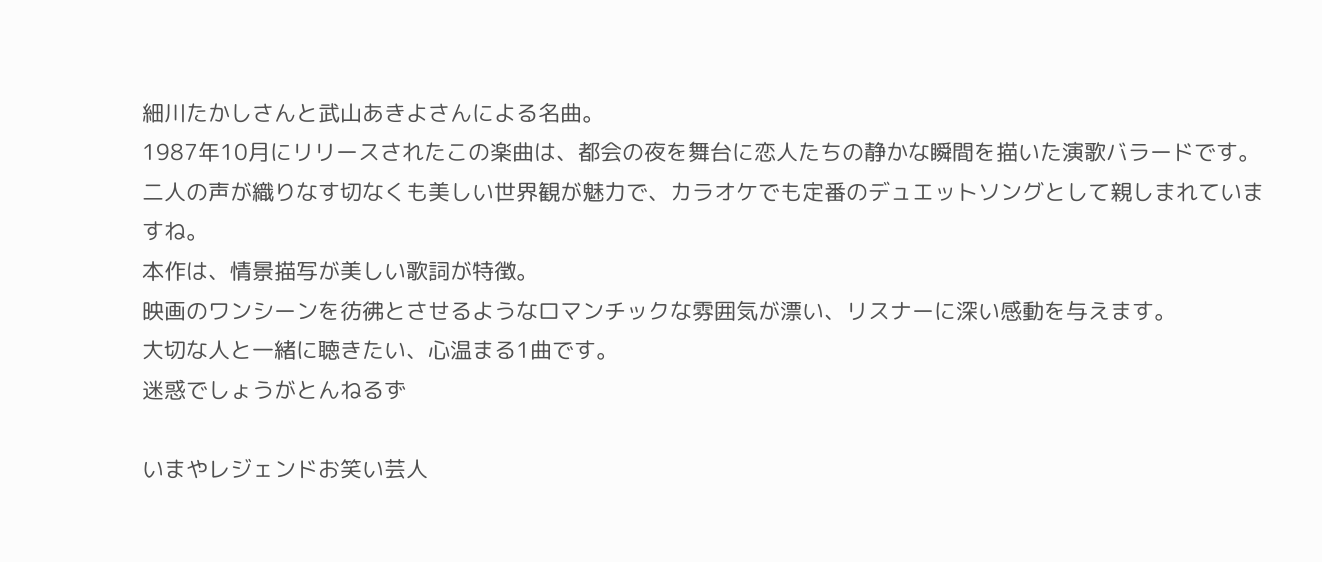細川たかしさんと武山あきよさんによる名曲。
1987年10月にリリースされたこの楽曲は、都会の夜を舞台に恋人たちの静かな瞬間を描いた演歌バラードです。
二人の声が織りなす切なくも美しい世界観が魅力で、カラオケでも定番のデュエットソングとして親しまれていますね。
本作は、情景描写が美しい歌詞が特徴。
映画のワンシーンを彷彿とさせるようなロマンチックな雰囲気が漂い、リスナーに深い感動を与えます。
大切な人と一緒に聴きたい、心温まる1曲です。
迷惑でしょうがとんねるず

いまやレジェンドお笑い芸人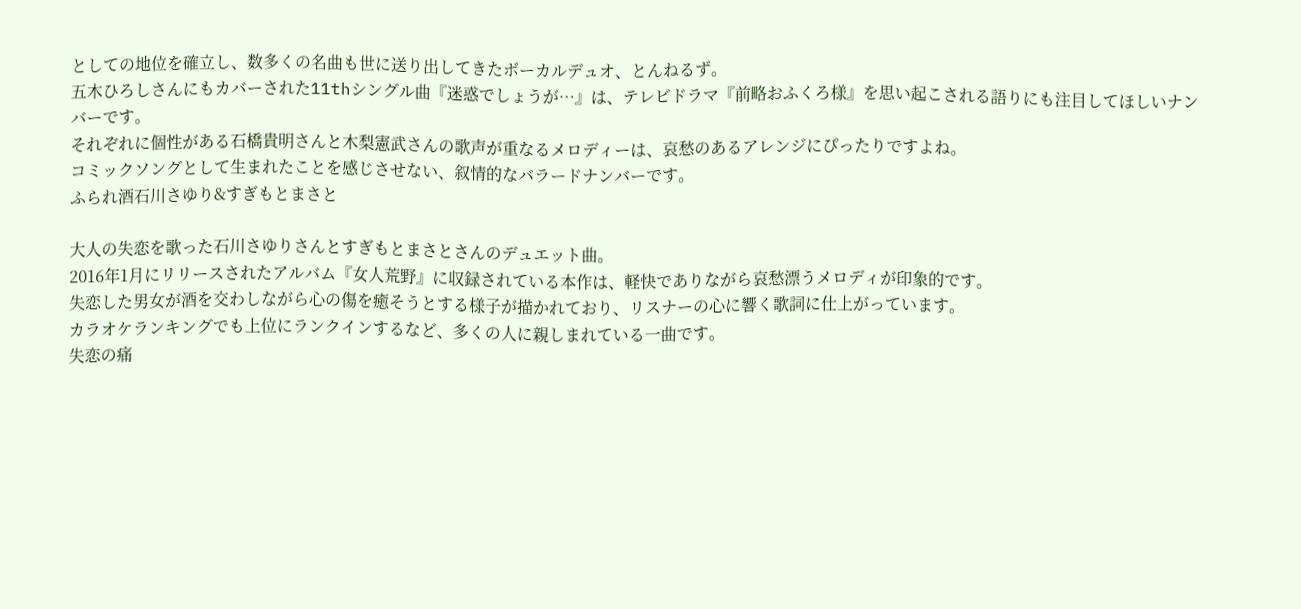としての地位を確立し、数多くの名曲も世に送り出してきたボーカルデュオ、とんねるず。
五木ひろしさんにもカバーされた11thシングル曲『迷惑でしょうが…』は、テレビドラマ『前略おふくろ様』を思い起こされる語りにも注目してほしいナンバーです。
それぞれに個性がある石橋貴明さんと木梨憲武さんの歌声が重なるメロディーは、哀愁のあるアレンジにぴったりですよね。
コミックソングとして生まれたことを感じさせない、叙情的なバラードナンバーです。
ふられ酒石川さゆり&すぎもとまさと

大人の失恋を歌った石川さゆりさんとすぎもとまさとさんのデュエット曲。
2016年1月にリリースされたアルバム『女人荒野』に収録されている本作は、軽快でありながら哀愁漂うメロディが印象的です。
失恋した男女が酒を交わしながら心の傷を癒そうとする様子が描かれており、リスナーの心に響く歌詞に仕上がっています。
カラオケランキングでも上位にランクインするなど、多くの人に親しまれている一曲です。
失恋の痛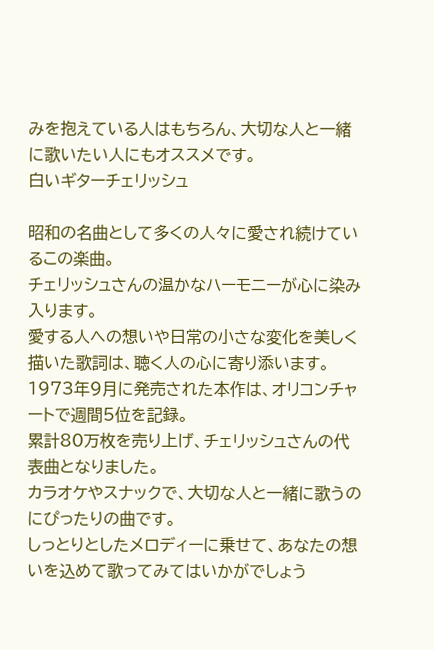みを抱えている人はもちろん、大切な人と一緒に歌いたい人にもオススメです。
白いギターチェリッシュ

昭和の名曲として多くの人々に愛され続けているこの楽曲。
チェリッシュさんの温かなハーモニーが心に染み入ります。
愛する人への想いや日常の小さな変化を美しく描いた歌詞は、聴く人の心に寄り添います。
1973年9月に発売された本作は、オリコンチャートで週間5位を記録。
累計80万枚を売り上げ、チェリッシュさんの代表曲となりました。
カラオケやスナックで、大切な人と一緒に歌うのにぴったりの曲です。
しっとりとしたメロディーに乗せて、あなたの想いを込めて歌ってみてはいかがでしょう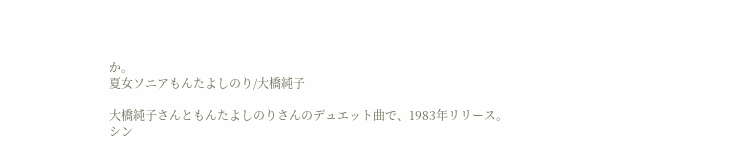か。
夏女ソニアもんたよしのり/大橋純子

大橋純子さんともんたよしのりさんのデュエット曲で、1983年リリース。
シン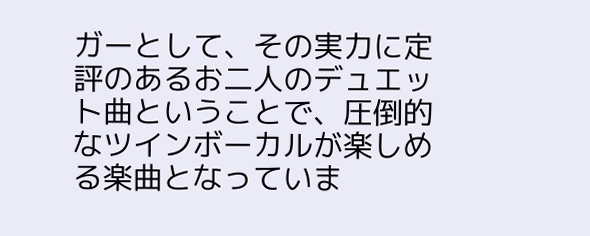ガーとして、その実力に定評のあるお二人のデュエット曲ということで、圧倒的なツインボーカルが楽しめる楽曲となっていま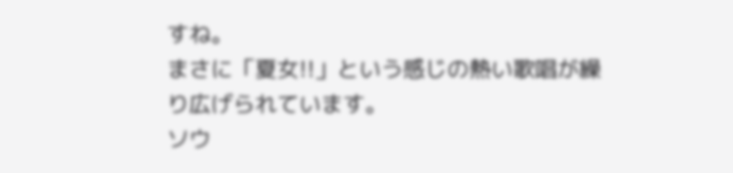すね。
まさに「夏女!!」という感じの熱い歌唱が繰り広げられています。
ソウ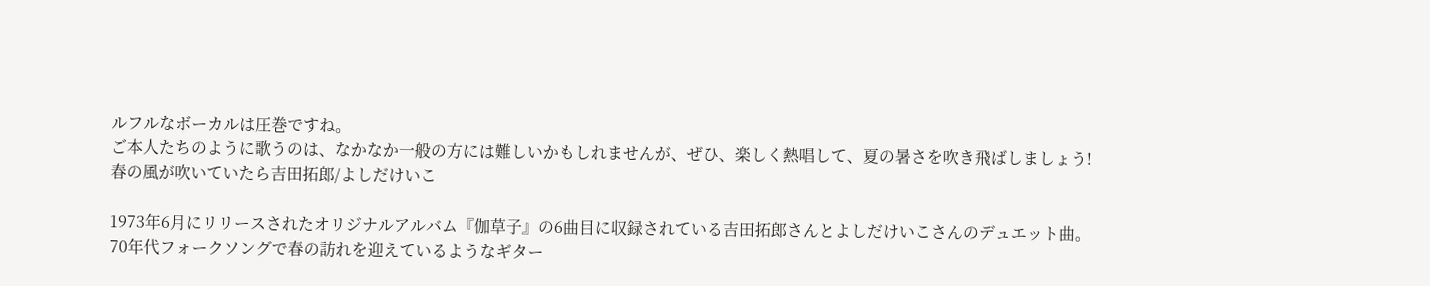ルフルなボーカルは圧巻ですね。
ご本人たちのように歌うのは、なかなか一般の方には難しいかもしれませんが、ぜひ、楽しく熱唱して、夏の暑さを吹き飛ばしましょう!
春の風が吹いていたら吉田拓郎/よしだけいこ

1973年6月にリリースされたオリジナルアルバム『伽草子』の6曲目に収録されている吉田拓郎さんとよしだけいこさんのデュエット曲。
70年代フォークソングで春の訪れを迎えているようなギター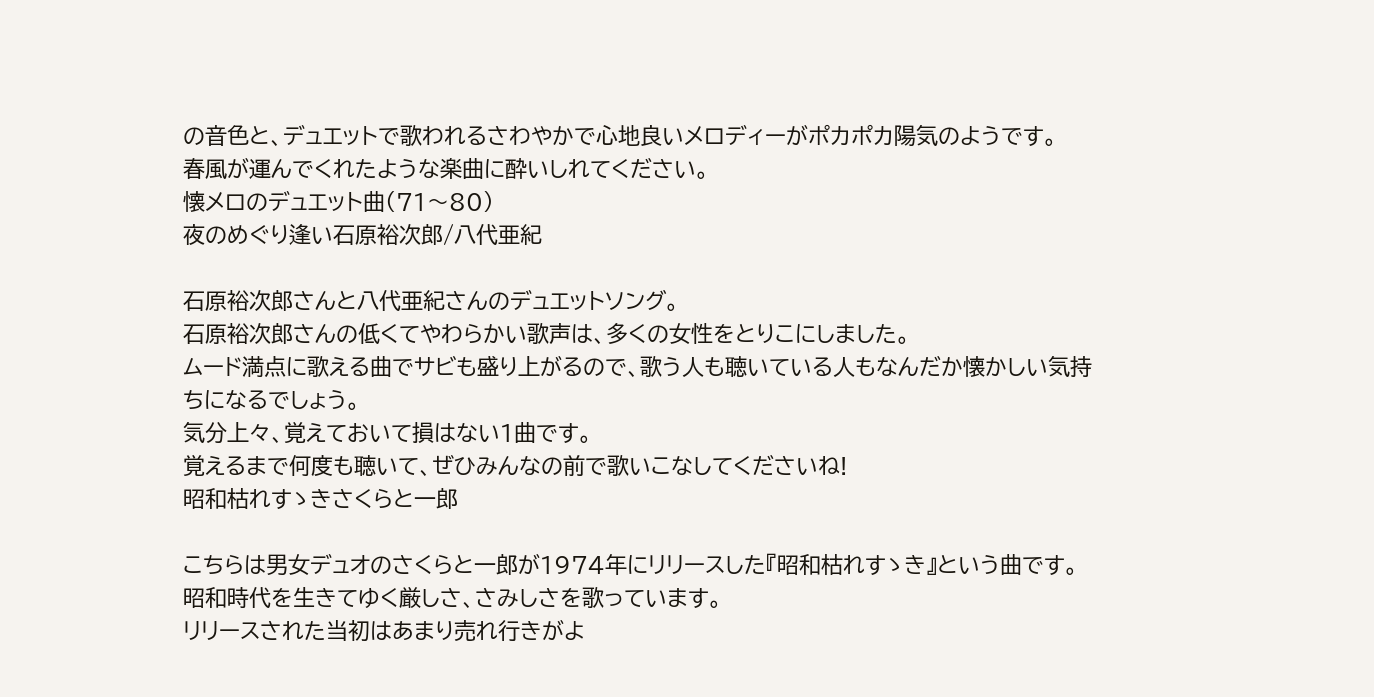の音色と、デュエットで歌われるさわやかで心地良いメロディーがポカポカ陽気のようです。
春風が運んでくれたような楽曲に酔いしれてください。
懐メロのデュエット曲(71〜80)
夜のめぐり逢い石原裕次郎/八代亜紀

石原裕次郎さんと八代亜紀さんのデュエットソング。
石原裕次郎さんの低くてやわらかい歌声は、多くの女性をとりこにしました。
ムード満点に歌える曲でサビも盛り上がるので、歌う人も聴いている人もなんだか懐かしい気持ちになるでしょう。
気分上々、覚えておいて損はない1曲です。
覚えるまで何度も聴いて、ぜひみんなの前で歌いこなしてくださいね!
昭和枯れすゝきさくらと一郎

こちらは男女デュオのさくらと一郎が1974年にリリースした『昭和枯れすゝき』という曲です。
昭和時代を生きてゆく厳しさ、さみしさを歌っています。
リリースされた当初はあまり売れ行きがよ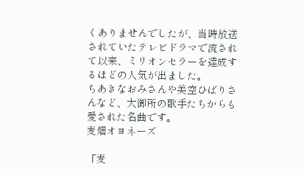くありませんでしたが、当時放送されていたテレビドラマで流されて以来、ミリオンセラーを達成するほどの人気が出ました。
ちあきなおみさんや美空ひばりさんなど、大御所の歌手たちからも愛された名曲です。
麦畑オヨネーズ

「麦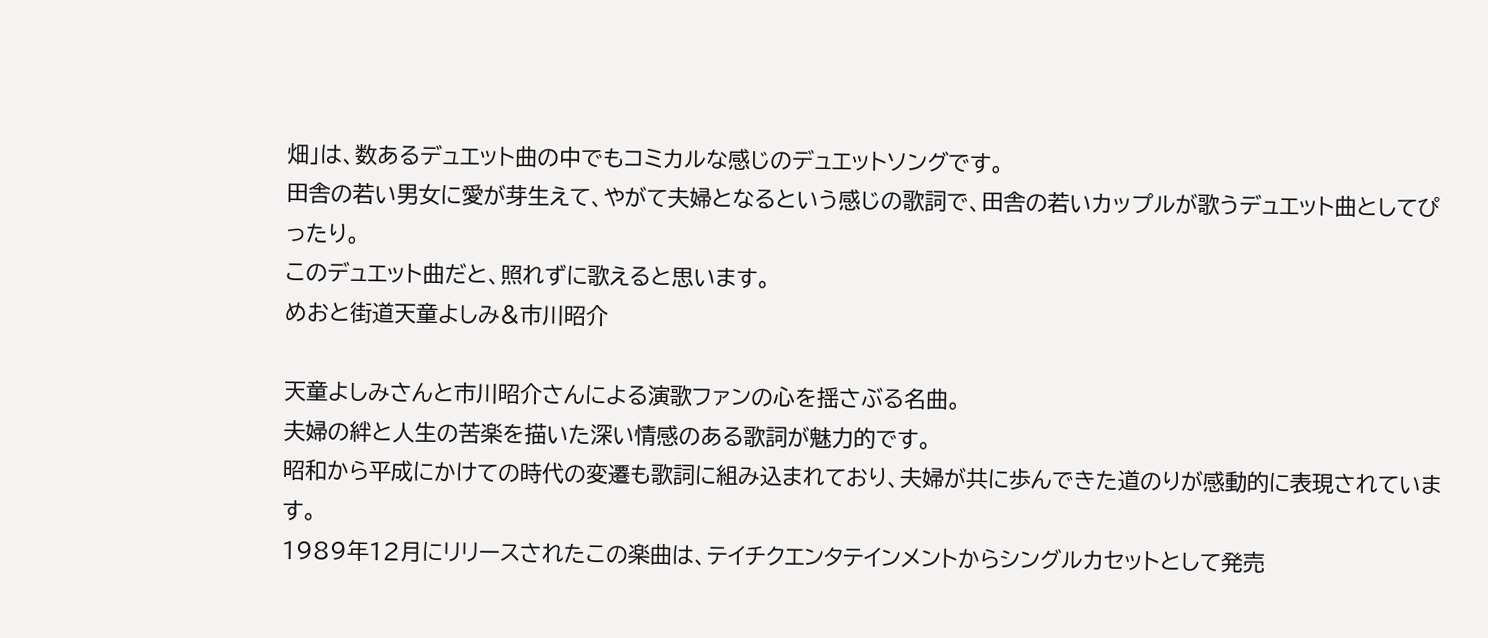畑」は、数あるデュエット曲の中でもコミカルな感じのデュエットソングです。
田舎の若い男女に愛が芽生えて、やがて夫婦となるという感じの歌詞で、田舎の若いカップルが歌うデュエット曲としてぴったり。
このデュエット曲だと、照れずに歌えると思います。
めおと街道天童よしみ&市川昭介

天童よしみさんと市川昭介さんによる演歌ファンの心を揺さぶる名曲。
夫婦の絆と人生の苦楽を描いた深い情感のある歌詞が魅力的です。
昭和から平成にかけての時代の変遷も歌詞に組み込まれており、夫婦が共に歩んできた道のりが感動的に表現されています。
1989年12月にリリースされたこの楽曲は、テイチクエンタテインメントからシングルカセットとして発売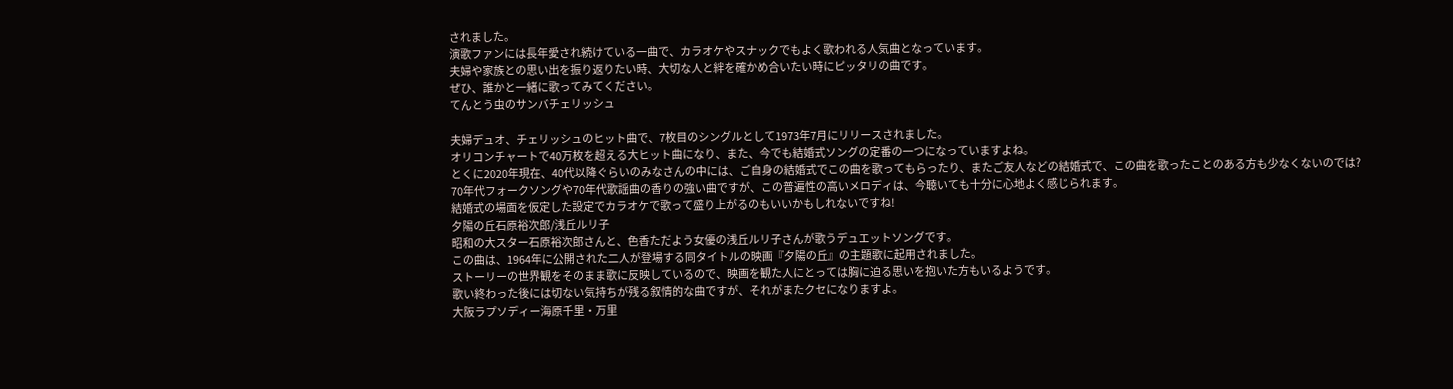されました。
演歌ファンには長年愛され続けている一曲で、カラオケやスナックでもよく歌われる人気曲となっています。
夫婦や家族との思い出を振り返りたい時、大切な人と絆を確かめ合いたい時にピッタリの曲です。
ぜひ、誰かと一緒に歌ってみてください。
てんとう虫のサンバチェリッシュ

夫婦デュオ、チェリッシュのヒット曲で、7枚目のシングルとして1973年7月にリリースされました。
オリコンチャートで40万枚を超える大ヒット曲になり、また、今でも結婚式ソングの定番の一つになっていますよね。
とくに2020年現在、40代以降ぐらいのみなさんの中には、ご自身の結婚式でこの曲を歌ってもらったり、またご友人などの結婚式で、この曲を歌ったことのある方も少なくないのでは?
70年代フォークソングや70年代歌謡曲の香りの強い曲ですが、この普遍性の高いメロディは、今聴いても十分に心地よく感じられます。
結婚式の場面を仮定した設定でカラオケで歌って盛り上がるのもいいかもしれないですね!
夕陽の丘石原裕次郎/浅丘ルリ子
昭和の大スター石原裕次郎さんと、色香ただよう女優の浅丘ルリ子さんが歌うデュエットソングです。
この曲は、1964年に公開された二人が登場する同タイトルの映画『夕陽の丘』の主題歌に起用されました。
ストーリーの世界観をそのまま歌に反映しているので、映画を観た人にとっては胸に迫る思いを抱いた方もいるようです。
歌い終わった後には切ない気持ちが残る叙情的な曲ですが、それがまたクセになりますよ。
大阪ラプソディー海原千里・万里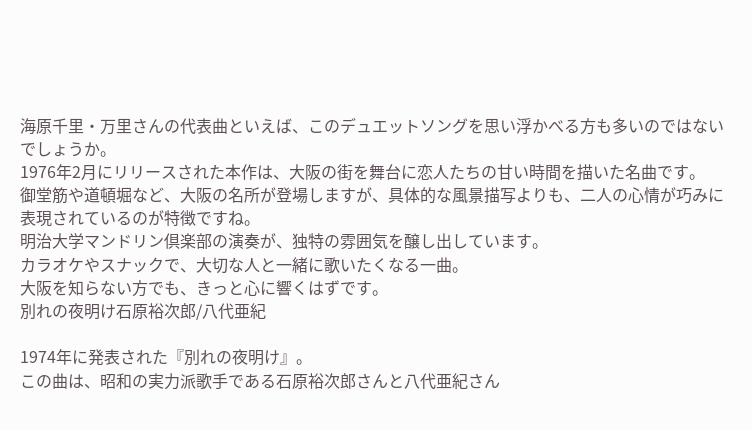海原千里・万里さんの代表曲といえば、このデュエットソングを思い浮かべる方も多いのではないでしょうか。
1976年2月にリリースされた本作は、大阪の街を舞台に恋人たちの甘い時間を描いた名曲です。
御堂筋や道頓堀など、大阪の名所が登場しますが、具体的な風景描写よりも、二人の心情が巧みに表現されているのが特徴ですね。
明治大学マンドリン倶楽部の演奏が、独特の雰囲気を醸し出しています。
カラオケやスナックで、大切な人と一緒に歌いたくなる一曲。
大阪を知らない方でも、きっと心に響くはずです。
別れの夜明け石原裕次郎/八代亜紀

1974年に発表された『別れの夜明け』。
この曲は、昭和の実力派歌手である石原裕次郎さんと八代亜紀さん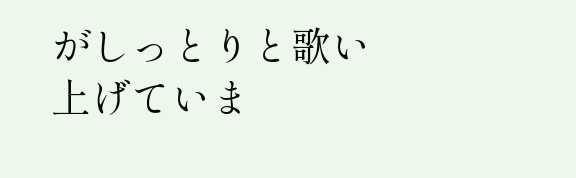がしっとりと歌い上げていま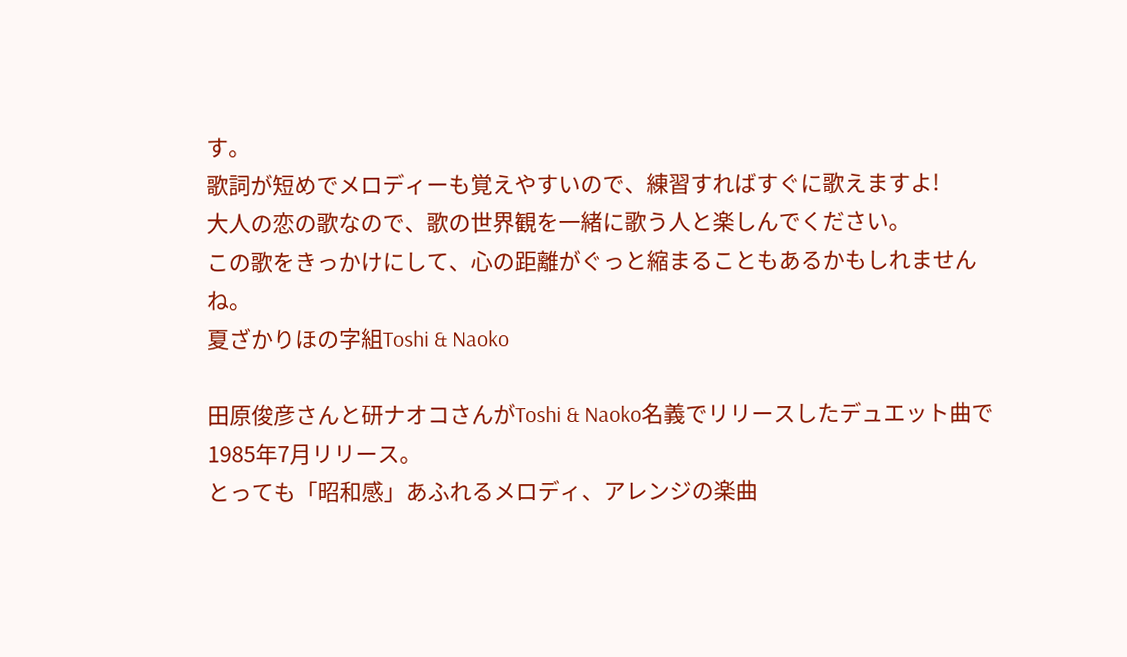す。
歌詞が短めでメロディーも覚えやすいので、練習すればすぐに歌えますよ!
大人の恋の歌なので、歌の世界観を一緒に歌う人と楽しんでください。
この歌をきっかけにして、心の距離がぐっと縮まることもあるかもしれませんね。
夏ざかりほの字組Toshi & Naoko

田原俊彦さんと研ナオコさんがToshi & Naoko名義でリリースしたデュエット曲で1985年7月リリース。
とっても「昭和感」あふれるメロディ、アレンジの楽曲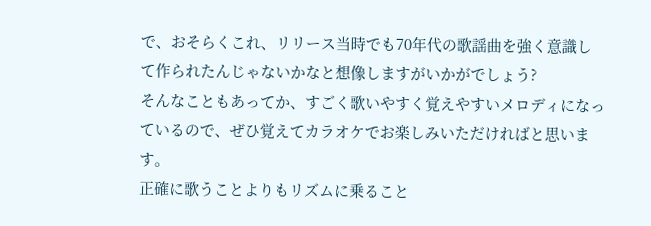で、おそらくこれ、リリース当時でも70年代の歌謡曲を強く意識して作られたんじゃないかなと想像しますがいかがでしょう?
そんなこともあってか、すごく歌いやすく覚えやすいメロディになっているので、ぜひ覚えてカラオケでお楽しみいただければと思います。
正確に歌うことよりもリズムに乗ること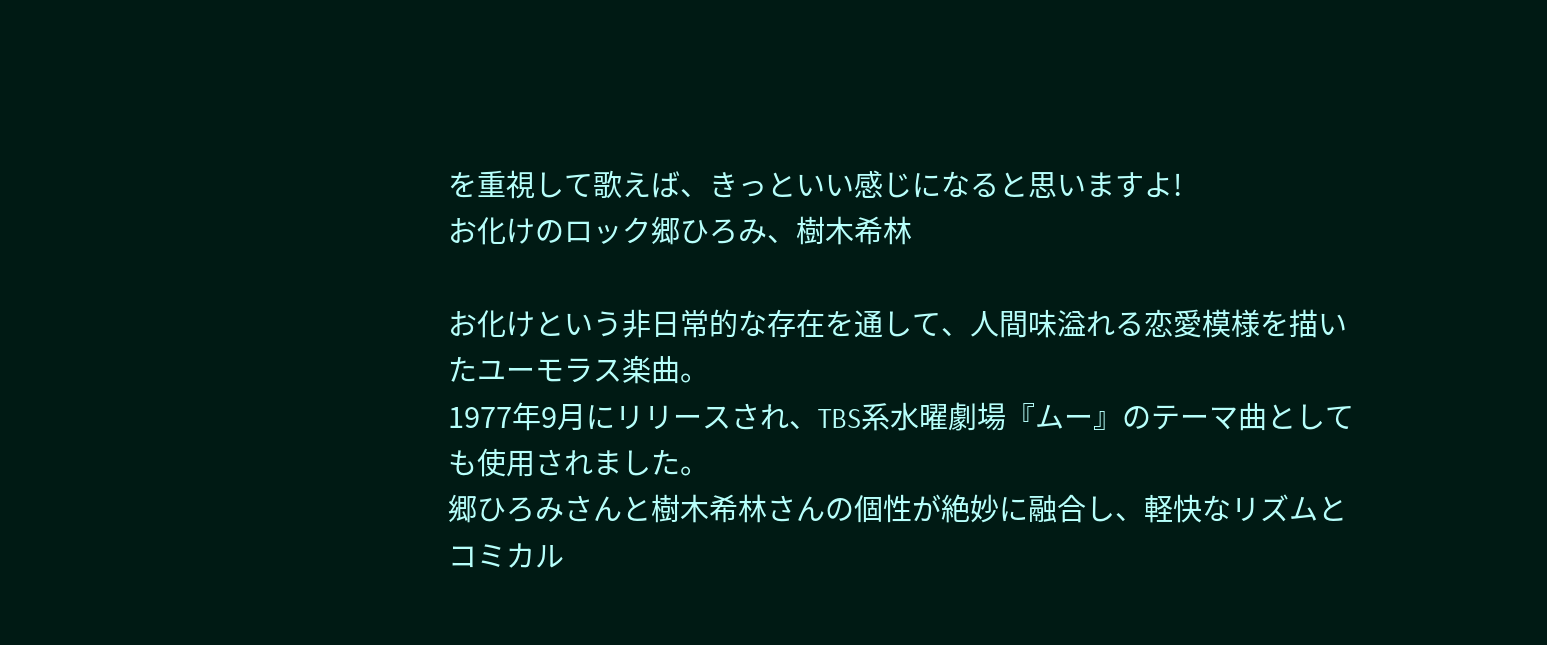を重視して歌えば、きっといい感じになると思いますよ!
お化けのロック郷ひろみ、樹木希林

お化けという非日常的な存在を通して、人間味溢れる恋愛模様を描いたユーモラス楽曲。
1977年9月にリリースされ、TBS系水曜劇場『ムー』のテーマ曲としても使用されました。
郷ひろみさんと樹木希林さんの個性が絶妙に融合し、軽快なリズムとコミカル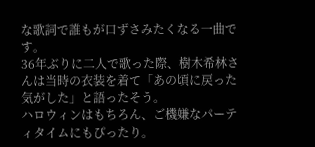な歌詞で誰もが口ずさみたくなる一曲です。
36年ぶりに二人で歌った際、樹木希林さんは当時の衣装を着て「あの頃に戻った気がした」と語ったそう。
ハロウィンはもちろん、ご機嫌なパーティタイムにもぴったり。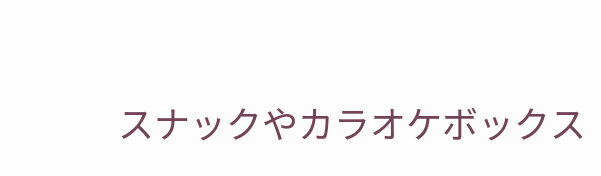スナックやカラオケボックス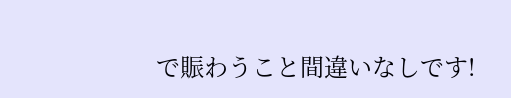で賑わうこと間違いなしです!